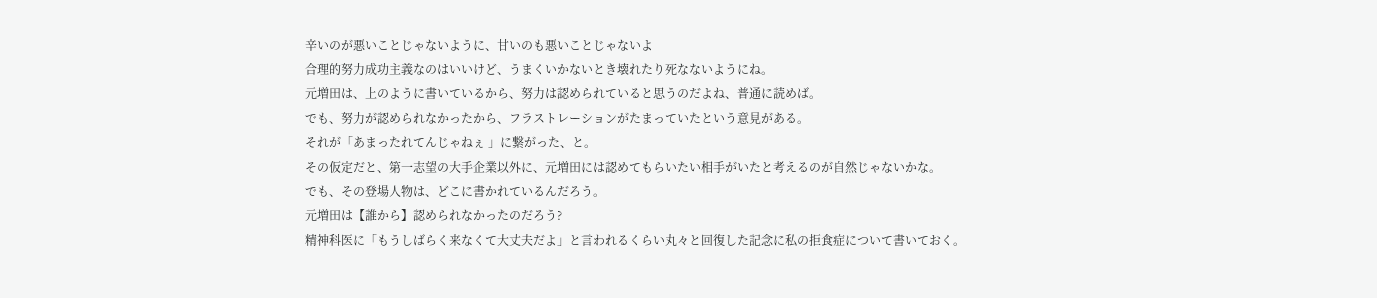辛いのが悪いことじゃないように、甘いのも悪いことじゃないよ
合理的努力成功主義なのはいいけど、うまくいかないとき壊れたり死なないようにね。
元増田は、上のように書いているから、努力は認められていると思うのだよね、普通に読めば。
でも、努力が認められなかったから、フラストレーションがたまっていたという意見がある。
それが「あまったれてんじゃねぇ 」に繋がった、と。
その仮定だと、第一志望の大手企業以外に、元増田には認めてもらいたい相手がいたと考えるのが自然じゃないかな。
でも、その登場人物は、どこに書かれているんだろう。
元増田は【誰から】認められなかったのだろう?
精神科医に「もうしばらく来なくて大丈夫だよ」と言われるくらい丸々と回復した記念に私の拒食症について書いておく。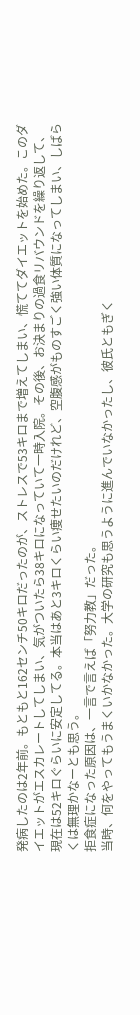発病したのは2年前。もともと162センチ50キロだったのが、ストレスで53キロまで増えてしまい、慌ててダイエットを始めた。このダイエットがエスカレートしてしまい、気がついたら38キロになっていて一時入院。その後、お決まりの過食リバウンドを繰り返して、現在は52キロぐらいに安定してる。本当はあと3キロくらい痩せたいのだけれど、空腹感がものすごく強い体質になってしまい、しばらくは無理かなーとも思う。
拒食症になった原因は、一言で言えば「努力教」だった。
当時、何をやってもうまくいかなかった。大学の研究も思うように進んでいなかったし、彼氏ともぎく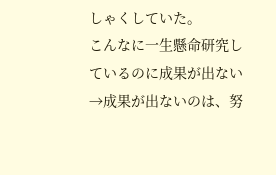しゃくしていた。
こんなに一生懸命研究しているのに成果が出ない→成果が出ないのは、努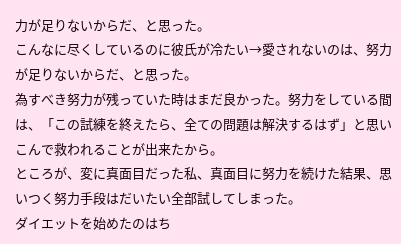力が足りないからだ、と思った。
こんなに尽くしているのに彼氏が冷たい→愛されないのは、努力が足りないからだ、と思った。
為すべき努力が残っていた時はまだ良かった。努力をしている間は、「この試練を終えたら、全ての問題は解決するはず」と思いこんで救われることが出来たから。
ところが、変に真面目だった私、真面目に努力を続けた結果、思いつく努力手段はだいたい全部試してしまった。
ダイエットを始めたのはち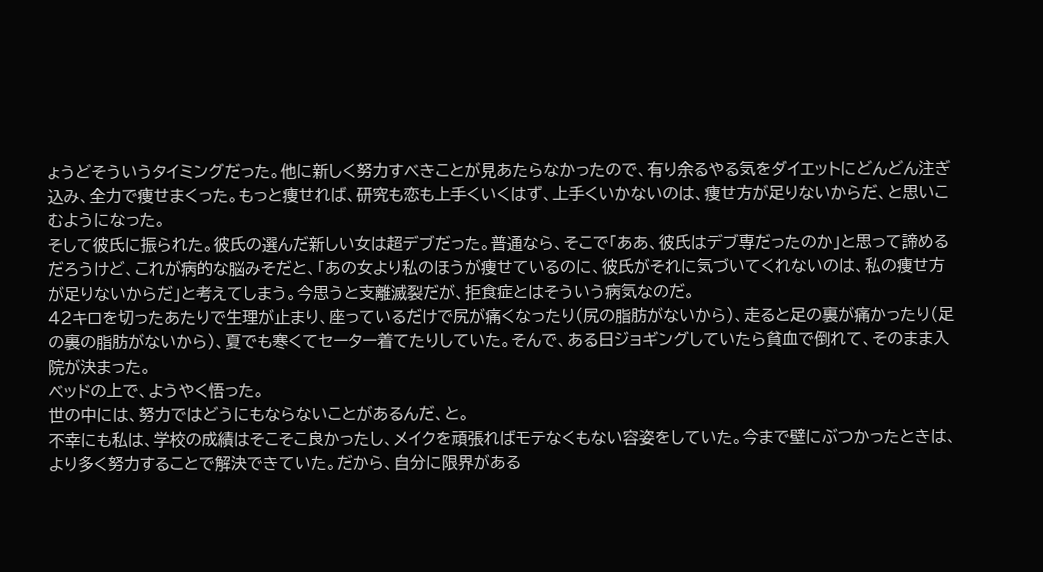ょうどそういうタイミングだった。他に新しく努力すべきことが見あたらなかったので、有り余るやる気をダイエットにどんどん注ぎ込み、全力で痩せまくった。もっと痩せれば、研究も恋も上手くいくはず、上手くいかないのは、痩せ方が足りないからだ、と思いこむようになった。
そして彼氏に振られた。彼氏の選んだ新しい女は超デブだった。普通なら、そこで「ああ、彼氏はデブ専だったのか」と思って諦めるだろうけど、これが病的な脳みそだと、「あの女より私のほうが痩せているのに、彼氏がそれに気づいてくれないのは、私の痩せ方が足りないからだ」と考えてしまう。今思うと支離滅裂だが、拒食症とはそういう病気なのだ。
42キロを切ったあたりで生理が止まり、座っているだけで尻が痛くなったり(尻の脂肪がないから)、走ると足の裏が痛かったり(足の裏の脂肪がないから)、夏でも寒くてセーター着てたりしていた。そんで、ある日ジョギングしていたら貧血で倒れて、そのまま入院が決まった。
ベッドの上で、ようやく悟った。
世の中には、努力ではどうにもならないことがあるんだ、と。
不幸にも私は、学校の成績はそこそこ良かったし、メイクを頑張ればモテなくもない容姿をしていた。今まで壁にぶつかったときは、より多く努力することで解決できていた。だから、自分に限界がある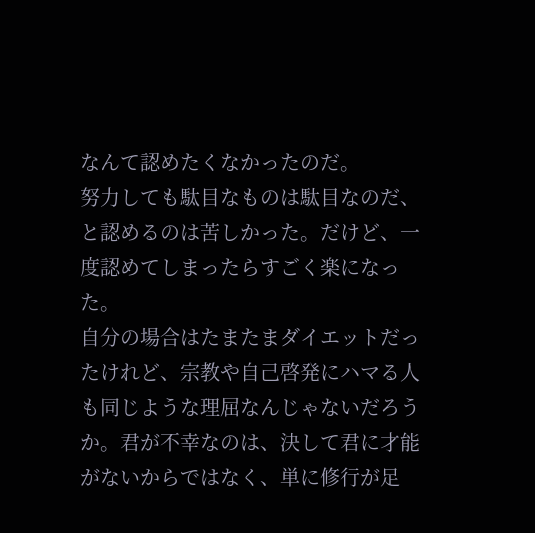なんて認めたくなかったのだ。
努力しても駄目なものは駄目なのだ、と認めるのは苦しかった。だけど、一度認めてしまったらすごく楽になった。
自分の場合はたまたまダイエットだったけれど、宗教や自己啓発にハマる人も同じような理屈なんじゃないだろうか。君が不幸なのは、決して君に才能がないからではなく、単に修行が足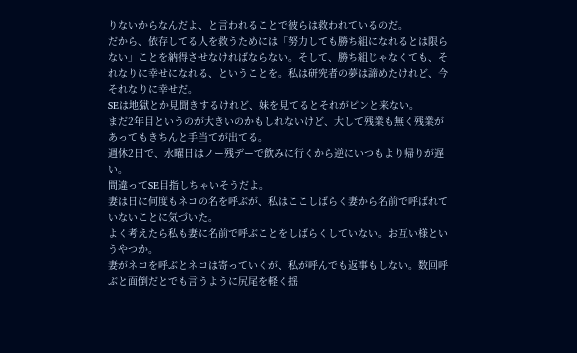りないからなんだよ、と言われることで彼らは救われているのだ。
だから、依存してる人を救うためには「努力しても勝ち組になれるとは限らない」ことを納得させなければならない。そして、勝ち組じゃなくても、それなりに幸せになれる、ということを。私は研究者の夢は諦めたけれど、今それなりに幸せだ。
SEは地獄とか見聞きするけれど、妹を見てるとそれがピンと来ない。
まだ2年目というのが大きいのかもしれないけど、大して残業も無く残業があってもきちんと手当てが出てる。
週休2日で、水曜日はノー残デーで飲みに行くから逆にいつもより帰りが遅い。
間違ってSE目指しちゃいそうだよ。
妻は日に何度もネコの名を呼ぶが、私はここしばらく妻から名前で呼ばれていないことに気づいた。
よく考えたら私も妻に名前で呼ぶことをしばらくしていない。お互い様というやつか。
妻がネコを呼ぶとネコは寄っていくが、私が呼んでも返事もしない。数回呼ぶと面倒だとでも言うように尻尾を軽く揺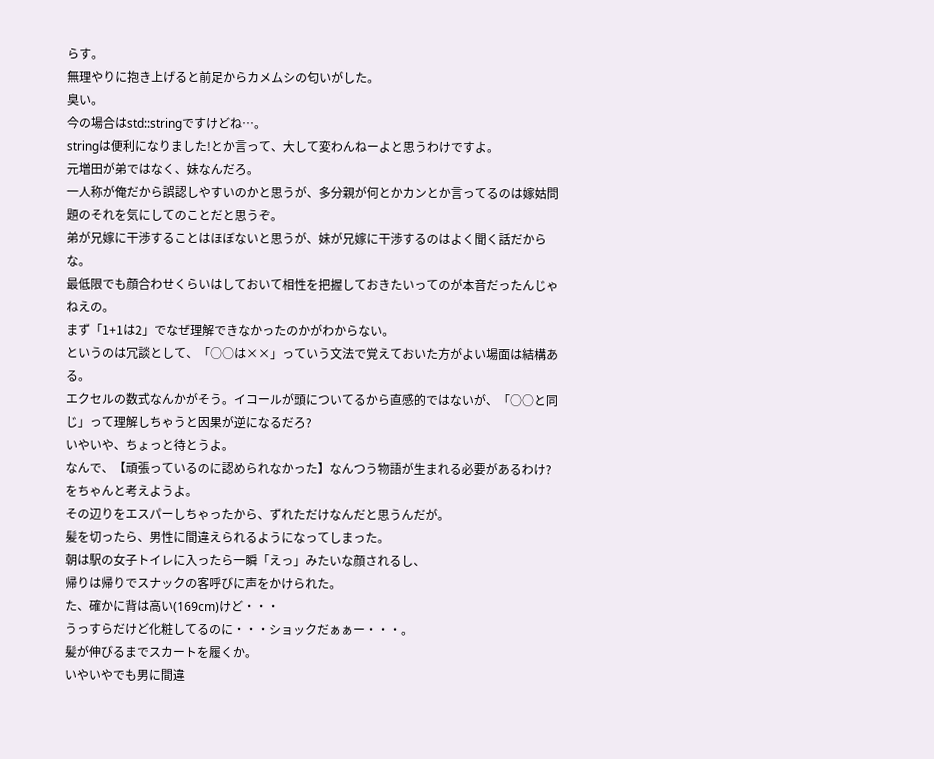らす。
無理やりに抱き上げると前足からカメムシの匂いがした。
臭い。
今の場合はstd::stringですけどね…。
stringは便利になりました!とか言って、大して変わんねーよと思うわけですよ。
元増田が弟ではなく、妹なんだろ。
一人称が俺だから誤認しやすいのかと思うが、多分親が何とかカンとか言ってるのは嫁姑問題のそれを気にしてのことだと思うぞ。
弟が兄嫁に干渉することはほぼないと思うが、妹が兄嫁に干渉するのはよく聞く話だからな。
最低限でも顔合わせくらいはしておいて相性を把握しておきたいってのが本音だったんじゃねえの。
まず「1+1は2」でなぜ理解できなかったのかがわからない。
というのは冗談として、「○○は××」っていう文法で覚えておいた方がよい場面は結構ある。
エクセルの数式なんかがそう。イコールが頭についてるから直感的ではないが、「○○と同じ」って理解しちゃうと因果が逆になるだろ?
いやいや、ちょっと待とうよ。
なんで、【頑張っているのに認められなかった】なんつう物語が生まれる必要があるわけ?
をちゃんと考えようよ。
その辺りをエスパーしちゃったから、ずれただけなんだと思うんだが。
髪を切ったら、男性に間違えられるようになってしまった。
朝は駅の女子トイレに入ったら一瞬「えっ」みたいな顔されるし、
帰りは帰りでスナックの客呼びに声をかけられた。
た、確かに背は高い(169cm)けど・・・
うっすらだけど化粧してるのに・・・ショックだぁぁー・・・。
髪が伸びるまでスカートを履くか。
いやいやでも男に間違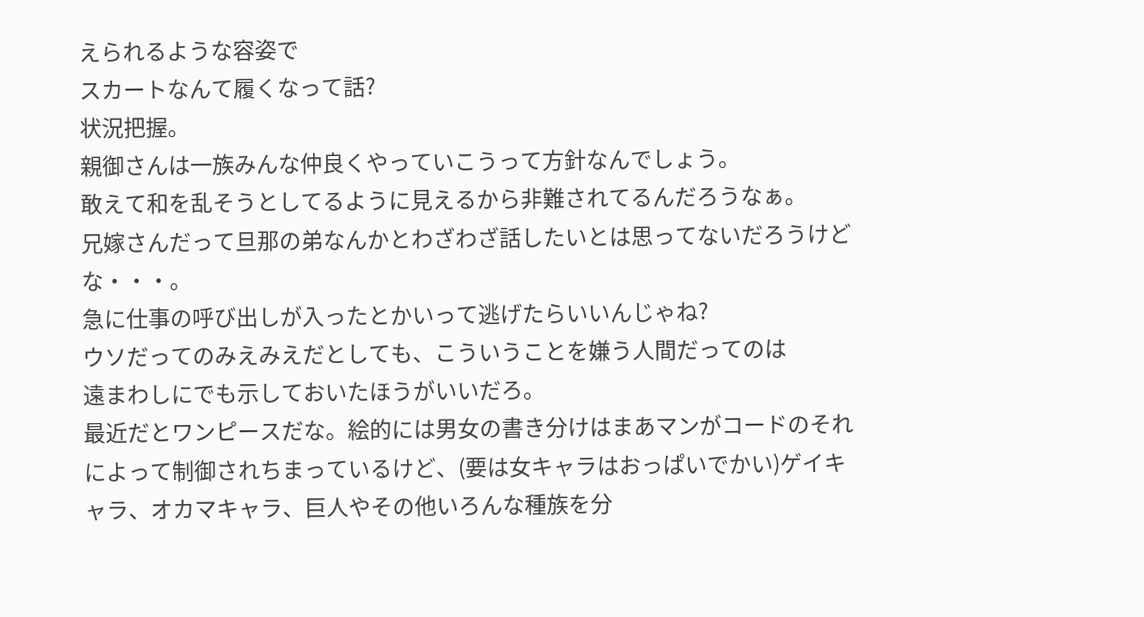えられるような容姿で
スカートなんて履くなって話?
状況把握。
親御さんは一族みんな仲良くやっていこうって方針なんでしょう。
敢えて和を乱そうとしてるように見えるから非難されてるんだろうなぁ。
兄嫁さんだって旦那の弟なんかとわざわざ話したいとは思ってないだろうけどな・・・。
急に仕事の呼び出しが入ったとかいって逃げたらいいんじゃね?
ウソだってのみえみえだとしても、こういうことを嫌う人間だってのは
遠まわしにでも示しておいたほうがいいだろ。
最近だとワンピースだな。絵的には男女の書き分けはまあマンがコードのそれによって制御されちまっているけど、(要は女キャラはおっぱいでかい)ゲイキャラ、オカマキャラ、巨人やその他いろんな種族を分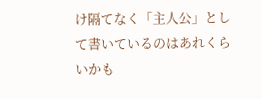け隔てなく「主人公」として書いているのはあれくらいかも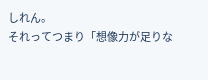しれん。
それってつまり「想像力が足りな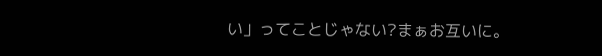い」ってことじゃない?まぁお互いに。